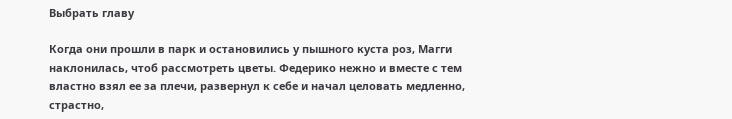Выбрать главу

Когда они прошли в парк и остановились у пышного куста роз, Магги наклонилась, чтоб рассмотреть цветы. Федерико нежно и вместе с тем властно взял ее за плечи, развернул к себе и начал целовать медленно, страстно,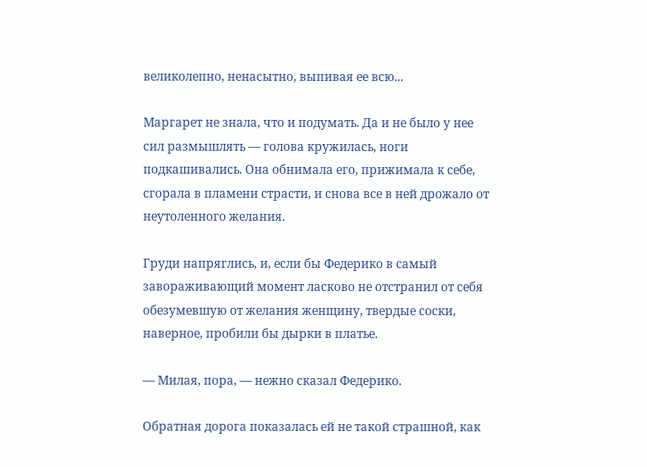великолепно, ненасытно, выпивая ее всю...

Маргарет не знала, что и подумать. Да и не было у нее сил размышлять — голова кружилась, ноги подкашивались. Она обнимала его, прижимала к себе, сгорала в пламени страсти, и снова все в ней дрожало от неутоленного желания.

Груди напряглись, и, если бы Федерико в самый завораживающий момент ласково не отстранил от себя обезумевшую от желания женщину, твердые соски, наверное, пробили бы дырки в платье.

— Милая, пора, — нежно сказал Федерико.

Обратная дорога показалась ей не такой страшной, как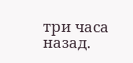три часа назад.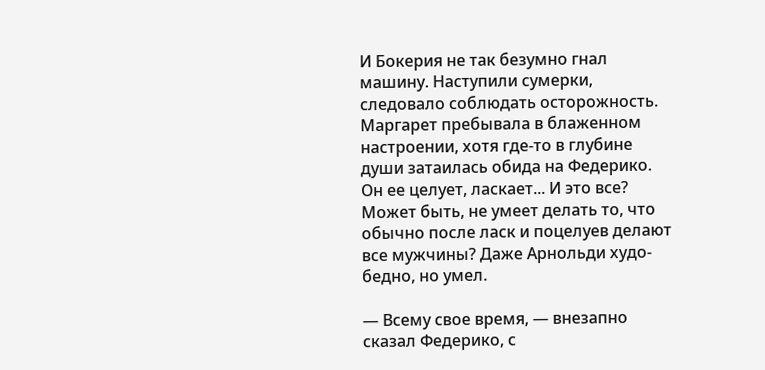И Бокерия не так безумно гнал машину. Наступили сумерки, следовало соблюдать осторожность. Маргарет пребывала в блаженном настроении, хотя где-то в глубине души затаилась обида на Федерико. Он ее целует, ласкает... И это все? Может быть, не умеет делать то, что обычно после ласк и поцелуев делают все мужчины? Даже Арнольди худо-бедно, но умел.

— Всему свое время, — внезапно сказал Федерико, с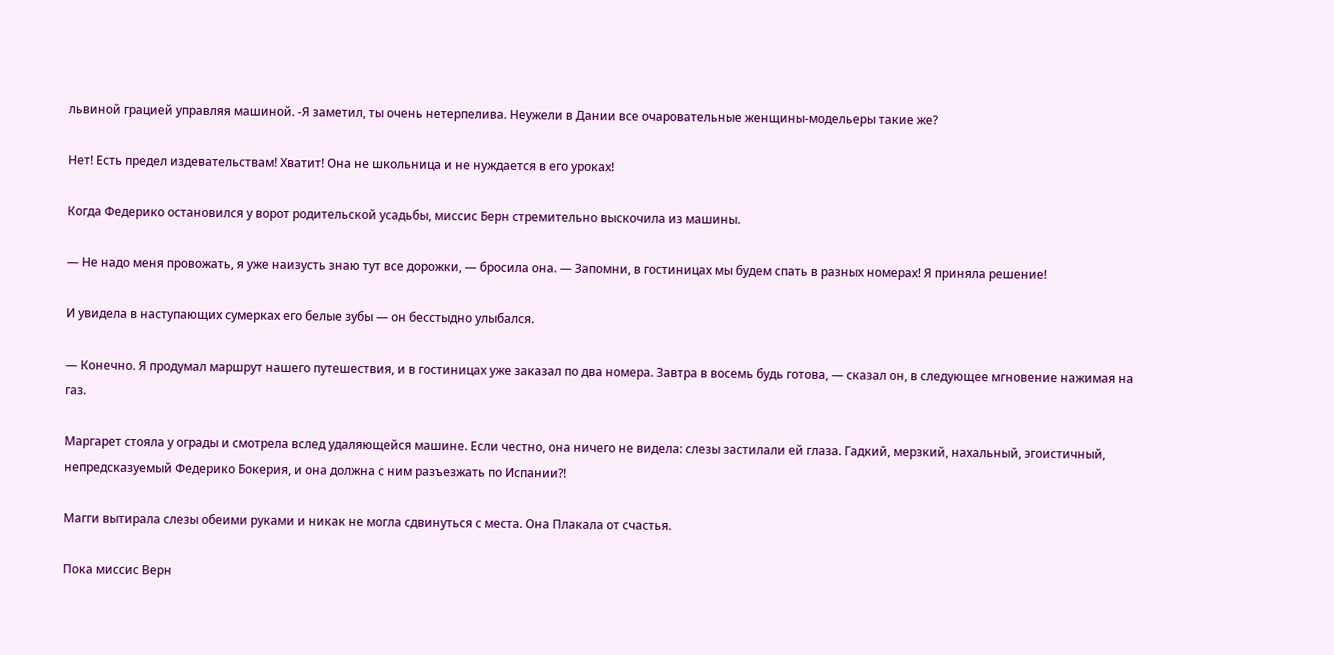львиной грацией управляя машиной. -Я заметил, ты очень нетерпелива. Неужели в Дании все очаровательные женщины-модельеры такие же?

Нет! Есть предел издевательствам! Хватит! Она не школьница и не нуждается в его уроках!

Когда Федерико остановился у ворот родительской усадьбы, миссис Берн стремительно выскочила из машины.

— Не надо меня провожать, я уже наизусть знаю тут все дорожки, — бросила она. — Запомни, в гостиницах мы будем спать в разных номерах! Я приняла решение!

И увидела в наступающих сумерках его белые зубы — он бесстыдно улыбался.

— Конечно. Я продумал маршрут нашего путешествия, и в гостиницах уже заказал по два номера. Завтра в восемь будь готова, — сказал он, в следующее мгновение нажимая на газ.

Маргарет стояла у ограды и смотрела вслед удаляющейся машине. Если честно, она ничего не видела: слезы застилали ей глаза. Гадкий, мерзкий, нахальный, эгоистичный, непредсказуемый Федерико Бокерия, и она должна с ним разъезжать по Испании?!

Магги вытирала слезы обеими руками и никак не могла сдвинуться с места. Она Плакала от счастья.

Пока миссис Верн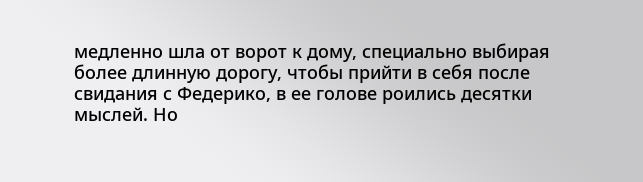медленно шла от ворот к дому, специально выбирая более длинную дорогу, чтобы прийти в себя после свидания с Федерико, в ее голове роились десятки мыслей. Но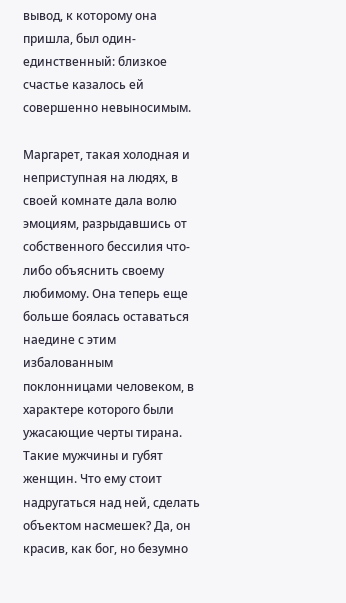вывод, к которому она пришла, был один-единственный: близкое счастье казалось ей совершенно невыносимым.

Маргарет, такая холодная и неприступная на людях, в своей комнате дала волю эмоциям, разрыдавшись от собственного бессилия что-либо объяснить своему любимому. Она теперь еще больше боялась оставаться наедине с этим избалованным поклонницами человеком, в характере которого были ужасающие черты тирана. Такие мужчины и губят женщин. Что ему стоит надругаться над ней, сделать объектом насмешек? Да, он красив, как бог, но безумно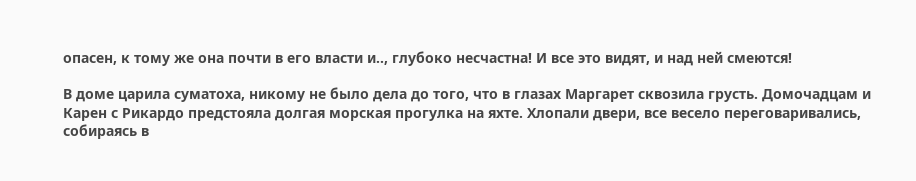опасен, к тому же она почти в его власти и.., глубоко несчастна! И все это видят, и над ней смеются!

В доме царила суматоха, никому не было дела до того, что в глазах Маргарет сквозила грусть. Домочадцам и Карен с Рикардо предстояла долгая морская прогулка на яхте. Хлопали двери, все весело переговаривались, собираясь в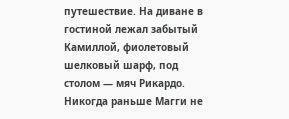путешествие. На диване в гостиной лежал забытый Камиллой, фиолетовый шелковый шарф, под столом — мяч Рикардо. Никогда раньше Магги не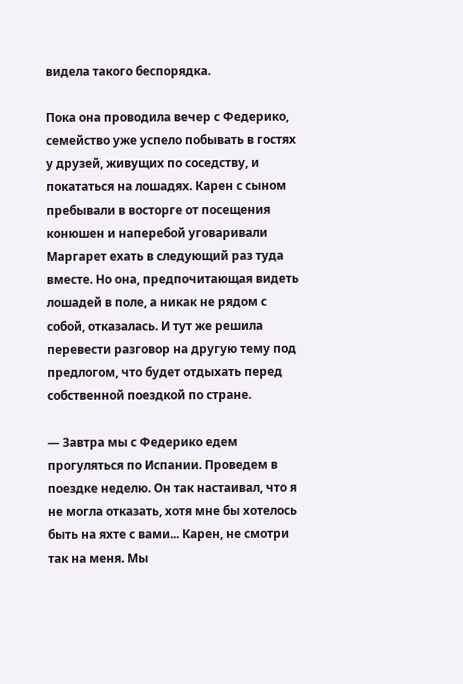видела такого беспорядка.

Пока она проводила вечер с Федерико, семейство уже успело побывать в гостях у друзей, живущих по соседству, и покататься на лошадях. Карен с сыном пребывали в восторге от посещения конюшен и наперебой уговаривали Маргарет ехать в следующий раз туда вместе. Но она, предпочитающая видеть лошадей в поле, а никак не рядом с собой, отказалась. И тут же решила перевести разговор на другую тему под предлогом, что будет отдыхать перед собственной поездкой по стране.

— Завтра мы с Федерико едем прогуляться по Испании. Проведем в поездке неделю. Он так настаивал, что я не могла отказать, хотя мне бы хотелось быть на яхте с вами... Карен, не смотри так на меня. Мы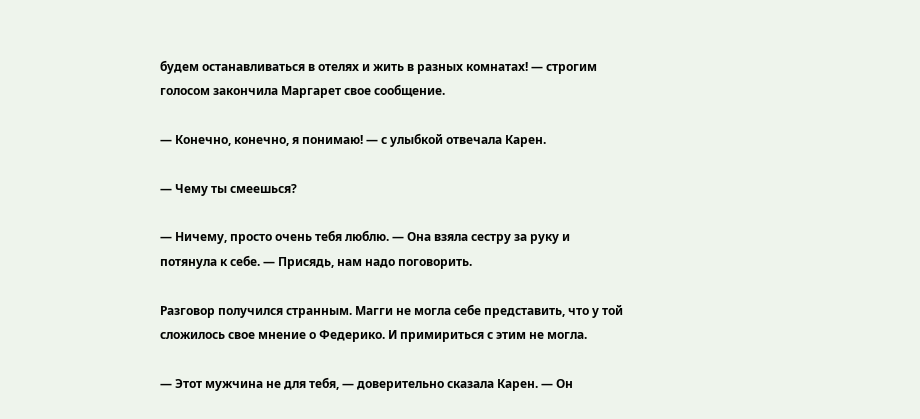будем останавливаться в отелях и жить в разных комнатах! — строгим голосом закончила Маргарет свое сообщение.

— Конечно, конечно, я понимаю! — с улыбкой отвечала Карен.

— Чему ты смеешься?

— Ничему, просто очень тебя люблю. — Она взяла сестру за руку и потянула к себе. — Присядь, нам надо поговорить.

Разговор получился странным. Магги не могла себе представить, что у той сложилось свое мнение о Федерико. И примириться с этим не могла.

— Этот мужчина не для тебя, — доверительно сказала Карен. — Он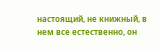настоящий, не книжный, в нем все естественно, он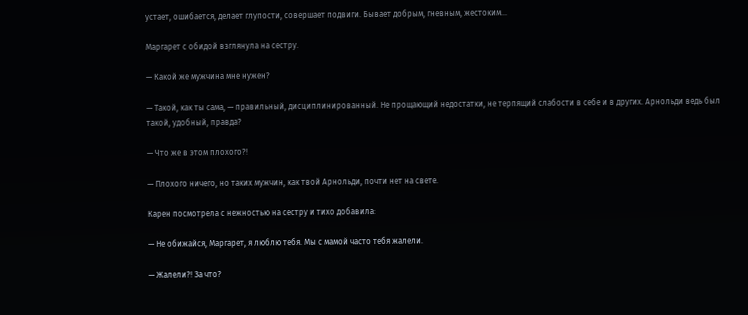устает, ошибается, делает глупости, совершает подвиги. Бывает добрым, гневным, жестоким...

Маргарет с обидой взглянула на сестру.

— Какой же мужчина мне нужен?

— Такой, как ты сама, — правильный, дисциплинированный. Не прощающий недостатки, не терпящий слабости в себе и в других. Арнольди ведь был такой, удобный, правда?

— Что же в этом плохого?!

— Плохого ничего, но таких мужчин, как твой Арнольди, почти нет на свете.

Карен посмотрела с нежностью на сестру и тихо добавила:

— Не обижайся, Маргарет, я люблю тебя. Мы с мамой часто тебя жалели.

— Жалели?! За что?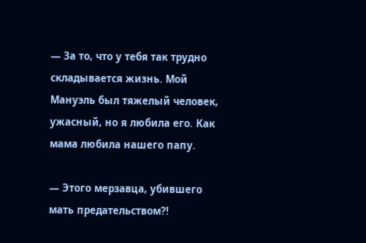— За то, что у тебя так трудно складывается жизнь. Мой Мануэль был тяжелый человек, ужасный, но я любила его. Как мама любила нашего папу.

— Этого мерзавца, убившего мать предательством?!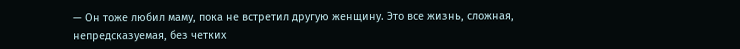— Он тоже любил маму, пока не встретил другую женщину. Это все жизнь, сложная, непредсказуемая, без четких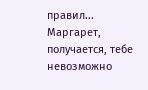правил... Маргарет, получается, тебе невозможно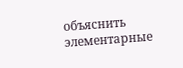объяснить элементарные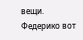вещи. Федерико вот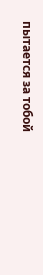пытается за тобой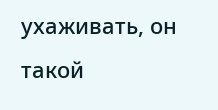ухаживать, он такой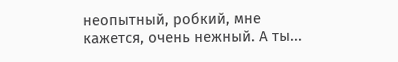неопытный, робкий, мне кажется, очень нежный. А ты...